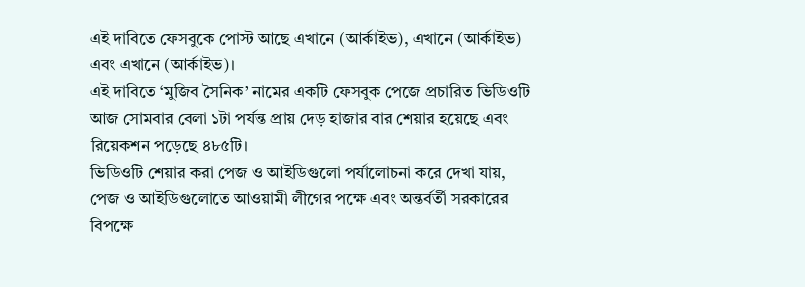এই দাবিতে ফেসবুকে পোস্ট আছে এখানে (আর্কাইভ), এখানে (আর্কাইভ) এবং এখানে (আর্কাইভ)।
এই দাবিতে ‘মুজিব সৈনিক’ নামের একটি ফেসবুক পেজে প্রচারিত ভিডিওটি আজ সোমবার বেলা ১টা পর্যন্ত প্রায় দেড় হাজার বার শেয়ার হয়েছে এবং রিয়েকশন পড়েছে ৪৮৫টি।
ভিডিওটি শেয়ার করা পেজ ও আইডিগুলো পর্যালোচনা করে দেখা যায়, পেজ ও আইডিগুলোতে আওয়ামী লীগের পক্ষে এবং অন্তর্বর্তী সরকারের বিপক্ষে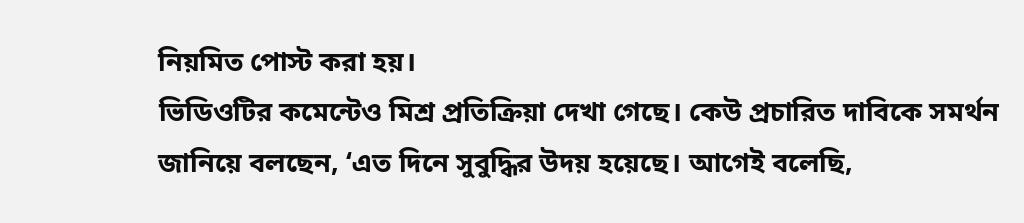নিয়মিত পোস্ট করা হয়।
ভিডিওটির কমেন্টেও মিশ্র প্রতিক্রিয়া দেখা গেছে। কেউ প্রচারিত দাবিকে সমর্থন জানিয়ে বলছেন, ‘এত দিনে সুবুদ্ধির উদয় হয়েছে। আগেই বলেছি,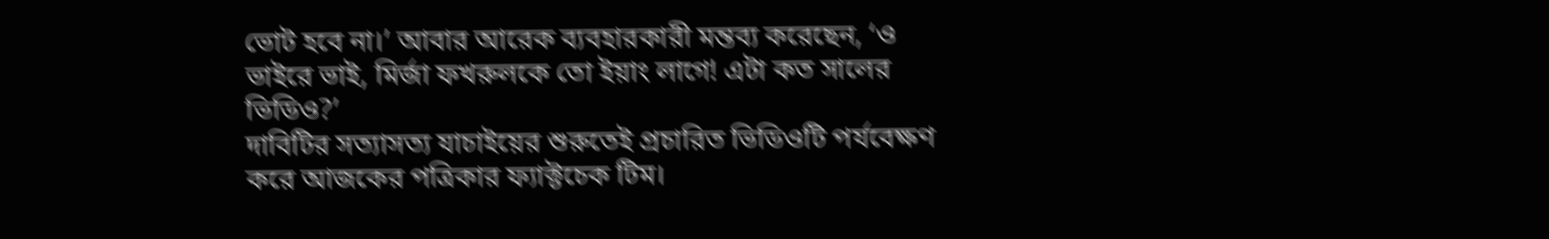ভোট হবে না।’ আবার আরেক ব্যবহারকারী মন্তব্য করেছেন, ‘ও ভাইরে ভাই, মির্জা ফখরুলকে তো ইয়াং লাগে! এটা কত সালের ভিডিও?’
দাবিটির সত্যাসত্য যাচাইয়ের শুরুতেই প্রচারিত ভিডিওটি পর্যবেক্ষণ করে আজকের পত্রিকার ফ্যাক্টচেক টিম।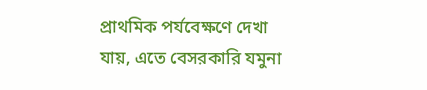প্রাথমিক পর্যবেক্ষণে দেখা যায়, এতে বেসরকারি যমুনা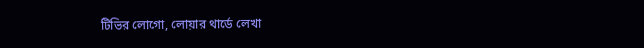টিভির লোগো, লোয়ার থার্ডে লেখা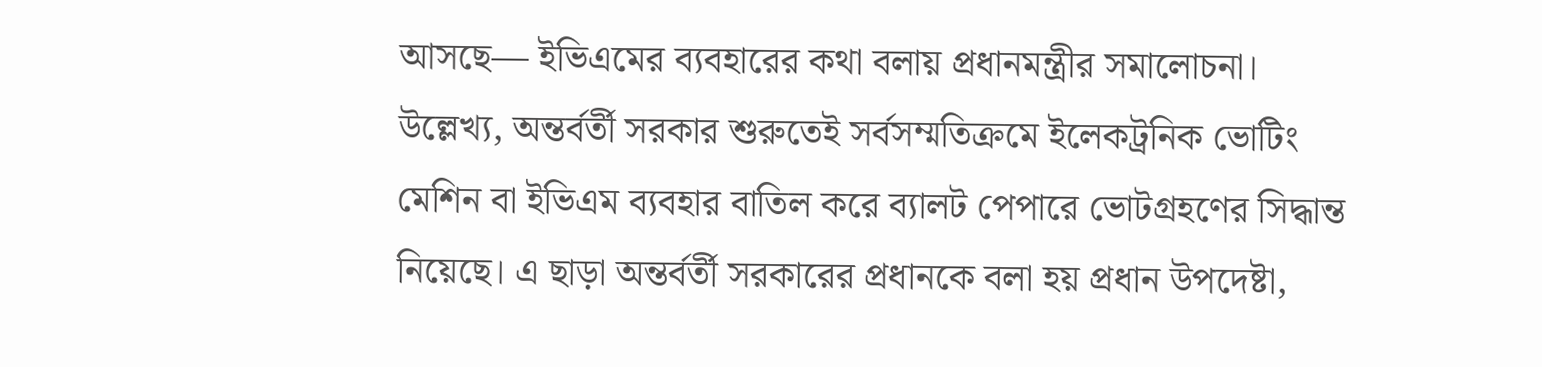আসছে— ইভিএমের ব্যবহারের কথা বলায় প্রধানমন্ত্রীর সমালোচনা।
উল্লেখ্য, অন্তর্বর্তী সরকার শুরুতেই সর্বসম্মতিক্রমে ইলেকট্রনিক ভোটিং মেশিন বা ইভিএম ব্যবহার বাতিল করে ব্যালট পেপারে ভোটগ্রহণের সিদ্ধান্ত নিয়েছে। এ ছাড়া অন্তর্বর্তী সরকারের প্রধানকে বলা হয় প্রধান উপদেষ্টা,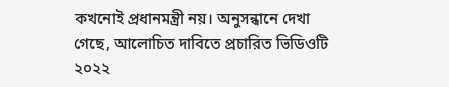কখনোই প্রধানমন্ত্রী নয়। অনুসন্ধানে দেখা গেছে, আলোচিত দাবিতে প্রচারিত ভিডিওটি ২০২২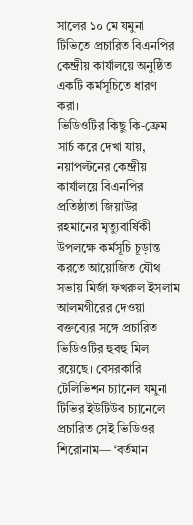সালের ১০ মে যমুনা টিভিতে প্রচারিত বিএনপির কেন্দ্রীয় কার্যালয়ে অনুষ্ঠিত একটি কর্মসূচিতে ধারণ করা।
ভিডিওটির কিছু কি-ফ্রেম সার্চ করে দেখা যায়, নয়াপল্টনের কেন্দ্রীয় কার্যালয়ে বিএনপির প্রতিষ্ঠাতা জিয়াউর রহমানের মৃত্যুবার্ষিকী উপলক্ষে কর্মসূচি চূড়ান্ত করতে আয়োজিত যৌথ সভায় মির্জা ফখরুল ইসলাম আলমগীরের দেওয়া বক্তব্যের সঙ্গে প্রচারিত ভিডিওটির হুবহু মিল রয়েছে। বেসরকারি টেলিভিশন চ্যানেল যমুনা টিভির ইউটিউব চ্যানেলে প্রচারিত সেই ভিডিওর শিরোনাম— ‘বর্তমান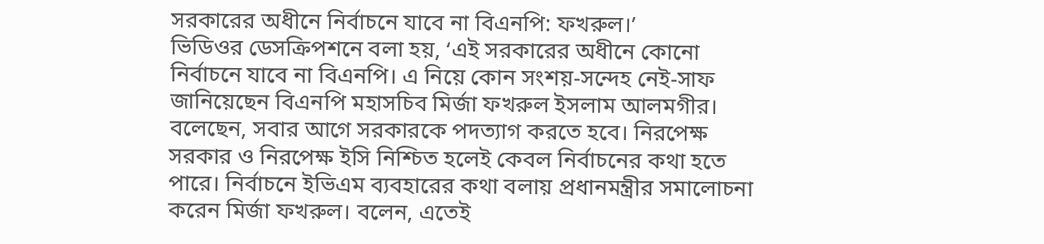সরকারের অধীনে নির্বাচনে যাবে না বিএনপি: ফখরুল।’
ভিডিওর ডেসক্রিপশনে বলা হয়, ‘এই সরকারের অধীনে কোনো নির্বাচনে যাবে না বিএনপি। এ নিয়ে কোন সংশয়-সন্দেহ নেই-সাফ জানিয়েছেন বিএনপি মহাসচিব মির্জা ফখরুল ইসলাম আলমগীর। বলেছেন, সবার আগে সরকারকে পদত্যাগ করতে হবে। নিরপেক্ষ সরকার ও নিরপেক্ষ ইসি নিশ্চিত হলেই কেবল নির্বাচনের কথা হতে পারে। নির্বাচনে ইভিএম ব্যবহারের কথা বলায় প্রধানমন্ত্রীর সমালোচনা করেন মির্জা ফখরুল। বলেন, এতেই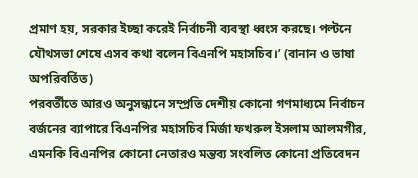প্রমাণ হয়, সরকার ইচ্ছা করেই নির্বাচনী ব্যবস্থা ধ্বংস করছে। পল্টনে যৌথসভা শেষে এসব কথা বলেন বিএনপি মহাসচিব।’ (বানান ও ভাষা অপরিবর্তিত)
পরবর্তীতে আরও অনুসন্ধানে সম্প্রতি দেশীয় কোনো গণমাধ্যমে নির্বাচন বর্জনের ব্যাপারে বিএনপির মহাসচিব মির্জা ফখরুল ইসলাম আলমগীর, এমনকি বিএনপির কোনো নেতারও মন্তব্য সংবলিত কোনো প্রতিবেদন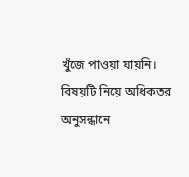খুঁজে পাওয়া যায়নি।
বিষয়টি নিয়ে অধিকতর অনুসন্ধানে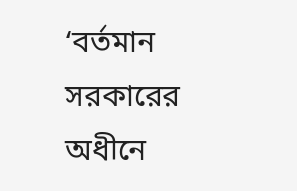‘বর্তমান সরকারের অধীনে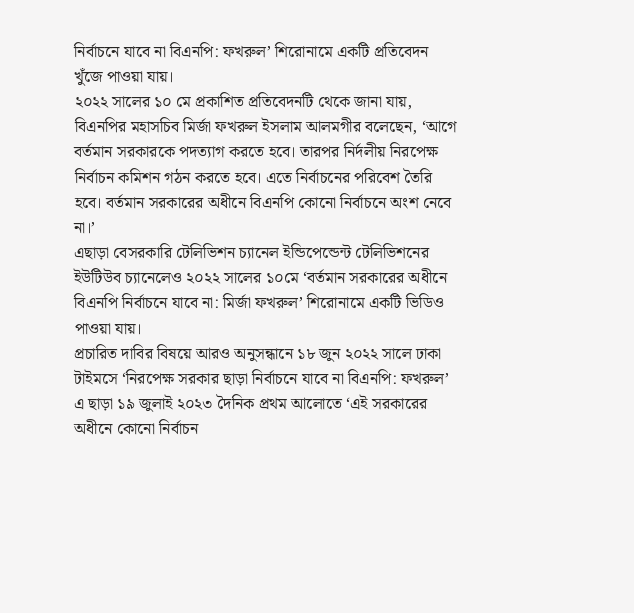নির্বাচনে যাবে না বিএনপি: ফখরুল’ শিরোনামে একটি প্রতিবেদন খুঁজে পাওয়া যায়।
২০২২ সালের ১০ মে প্রকাশিত প্রতিবেদনটি থেকে জানা যায়, বিএনপির মহাসচিব মির্জা ফখরুল ইসলাম আলমগীর বলেছেন, ‘আগে বর্তমান সরকারকে পদত্যাগ করতে হবে। তারপর নির্দলীয় নিরপেক্ষ নির্বাচন কমিশন গঠন করতে হবে। এতে নির্বাচনের পরিবেশ তৈরি হবে। বর্তমান সরকারের অধীনে বিএনপি কোনো নির্বাচনে অংশ নেবে না।’
এছাড়া বেসরকারি টেলিভিশন চ্যানেল ইন্ডিপেন্ডেন্ট টেলিভিশনের ইউটিউব চ্যানেলেও ২০২২ সালের ১০মে ‘বর্তমান সরকারের অধীনে বিএনপি নির্বাচনে যাবে না: মির্জা ফখরুল’ শিরোনামে একটি ভিডিও পাওয়া যায়।
প্রচারিত দাবির বিষয়ে আরও অনুসন্ধানে ১৮ জুন ২০২২ সালে ঢাকা টাইমসে ‘নিরপেক্ষ সরকার ছাড়া নির্বাচনে যাবে না বিএনপি: ফখরুল’
এ ছাড়া ১৯ জুলাই ২০২৩ দৈনিক প্রথম আলোতে ‘এই সরকারের অধীনে কোনো নির্বাচন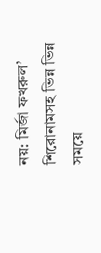নয়: মির্জা ফখরুল’ শিরোনামসহ ভিন্ন ভিন্ন সময়ে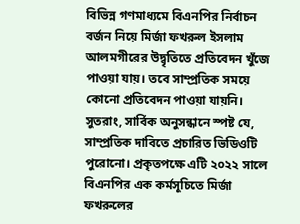বিভিন্ন গণমাধ্যমে বিএনপির নির্বাচন বর্জন নিয়ে মির্জা ফখরুল ইসলাম আলমগীরের উদ্বৃতিতে প্রতিবেদন খুঁজে পাওয়া যায়। তবে সাম্প্রতিক সময়ে কোনো প্রতিবেদন পাওয়া যায়নি।
সুতরাং, সার্বিক অনুসন্ধানে স্পষ্ট যে, সাম্প্রতিক দাবিতে প্রচারিত ভিডিওটি পুরোনো। প্রকৃতপক্ষে এটি ২০২২ সালে বিএনপির এক কর্মসূচিতে মির্জা ফখরুলের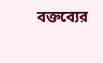বক্তব্যের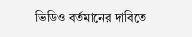ভিডিও বর্তমানের দাবিতে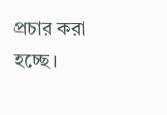প্রচার করা হচ্ছে।